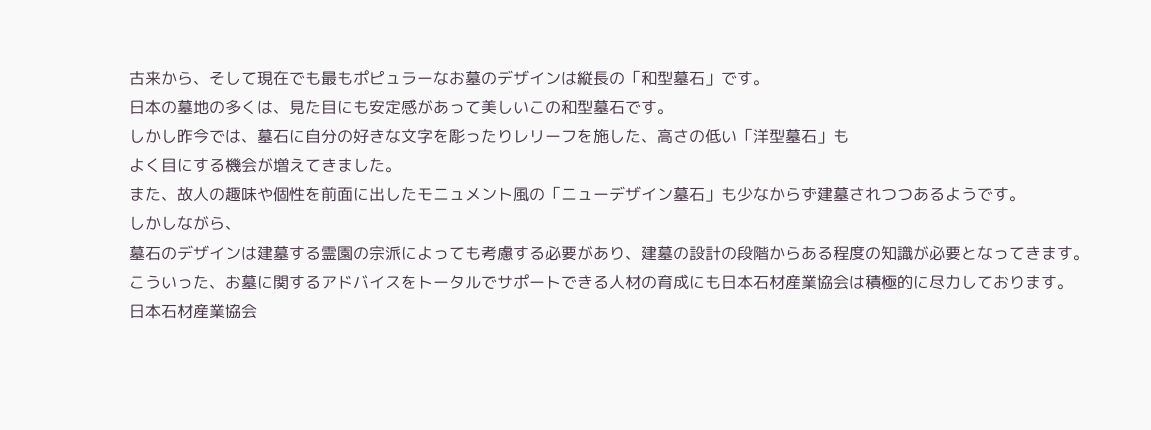古来から、そして現在でも最もポピュラーなお墓のデザインは縦長の「和型墓石」です。
日本の墓地の多くは、見た目にも安定感があって美しいこの和型墓石です。
しかし昨今では、墓石に自分の好きな文字を彫ったりレリーフを施した、高さの低い「洋型墓石」も
よく目にする機会が増えてきました。
また、故人の趣味や個性を前面に出したモニュメント風の「ニューデザイン墓石」も少なからず建墓されつつあるようです。
しかしながら、
墓石のデザインは建墓する霊園の宗派によっても考慮する必要があり、建墓の設計の段階からある程度の知識が必要となってきます。
こういった、お墓に関するアドバイスをトータルでサポートできる人材の育成にも日本石材産業協会は積極的に尽力しております。
日本石材産業協会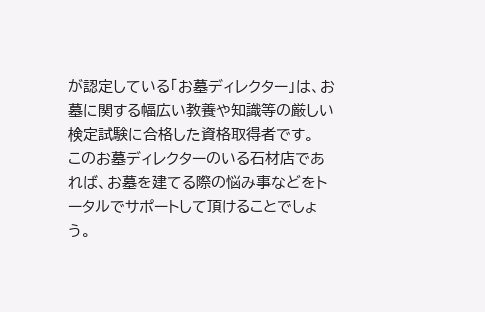が認定している「お墓ディレクター」は、お墓に関する幅広い教養や知識等の厳しい検定試験に合格した資格取得者です。
このお墓ディレクターのいる石材店であれば、お墓を建てる際の悩み事などをトータルでサポートして頂けることでしょう。